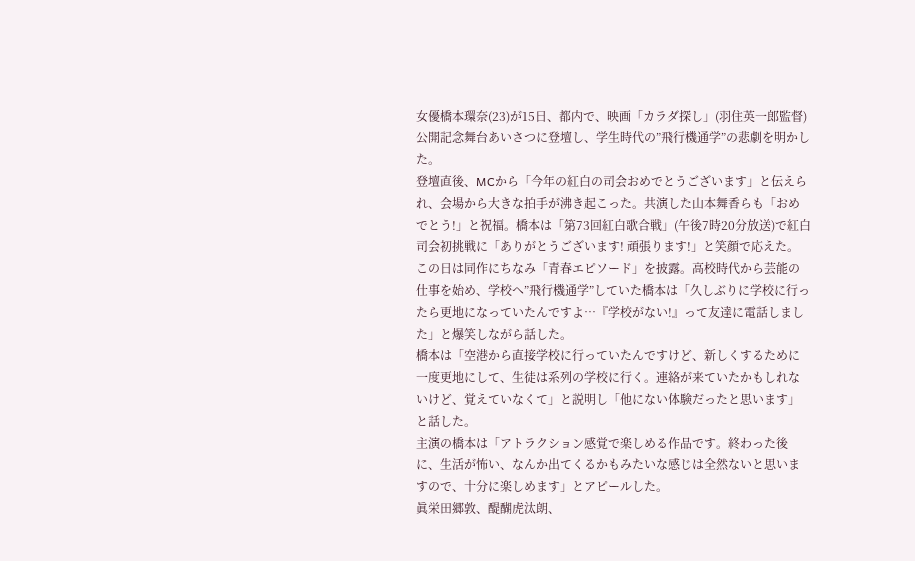女優橋本環奈(23)が15日、都内で、映画「カラダ探し」(羽住英一郎監督)公開記念舞台あいさつに登壇し、学生時代の”飛行機通学”の悲劇を明かした。
登壇直後、MCから「今年の紅白の司会おめでとうございます」と伝えられ、会場から大きな拍手が沸き起こった。共演した山本舞香らも「おめでとう!」と祝福。橋本は「第73回紅白歌合戦」(午後7時20分放送)で紅白司会初挑戦に「ありがとうございます! 頑張ります!」と笑顔で応えた。
この日は同作にちなみ「青春エピソード」を披露。高校時代から芸能の仕事を始め、学校へ”飛行機通学”していた橋本は「久しぶりに学校に行ったら更地になっていたんですよ…『学校がない!』って友達に電話しました」と爆笑しながら話した。
橋本は「空港から直接学校に行っていたんですけど、新しくするために一度更地にして、生徒は系列の学校に行く。連絡が来ていたかもしれないけど、覚えていなくて」と説明し「他にない体験だったと思います」と話した。
主演の橋本は「アトラクション感覚で楽しめる作品です。終わった後に、生活が怖い、なんか出てくるかもみたいな感じは全然ないと思いますので、十分に楽しめます」とアピールした。
眞栄田郷敦、醍醐虎汰朗、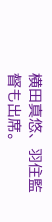横田真悠、羽住監督も出席。